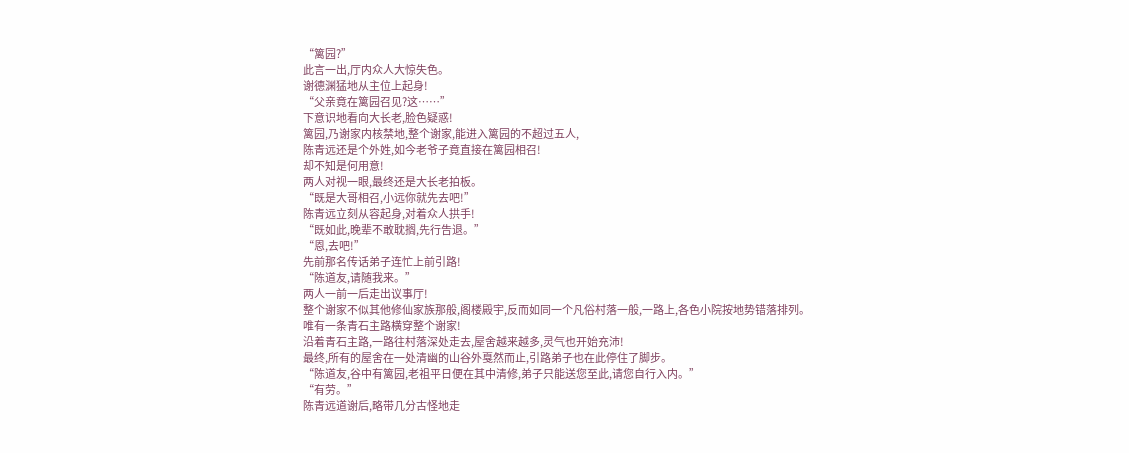“篱园?”
此言一出,厅内众人大惊失色。
谢德渊猛地从主位上起身!
“父亲竟在篱园召见?这……”
下意识地看向大长老,脸色疑惑!
篱园,乃谢家内核禁地,整个谢家,能进入篱园的不超过五人,
陈青远还是个外姓,如今老爷子竟直接在篱园相召!
却不知是何用意!
两人对视一眼,最终还是大长老拍板。
“既是大哥相召,小远你就先去吧!”
陈青远立刻从容起身,对着众人拱手!
“既如此,晚辈不敢耽搁,先行告退。”
“恩,去吧!”
先前那名传话弟子连忙上前引路!
“陈道友,请随我来。”
两人一前一后走出议事厅!
整个谢家不似其他修仙家族那般,阁楼殿宇,反而如同一个凡俗村落一般,一路上,各色小院按地势错落排列。
唯有一条青石主路横穿整个谢家!
沿着青石主路,一路往村落深处走去,屋舍越来越多,灵气也开始充沛!
最终,所有的屋舍在一处清幽的山谷外戛然而止,引路弟子也在此停住了脚步。
“陈道友,谷中有篱园,老祖平日便在其中清修,弟子只能送您至此,请您自行入内。”
“有劳。”
陈青远道谢后,略带几分古怪地走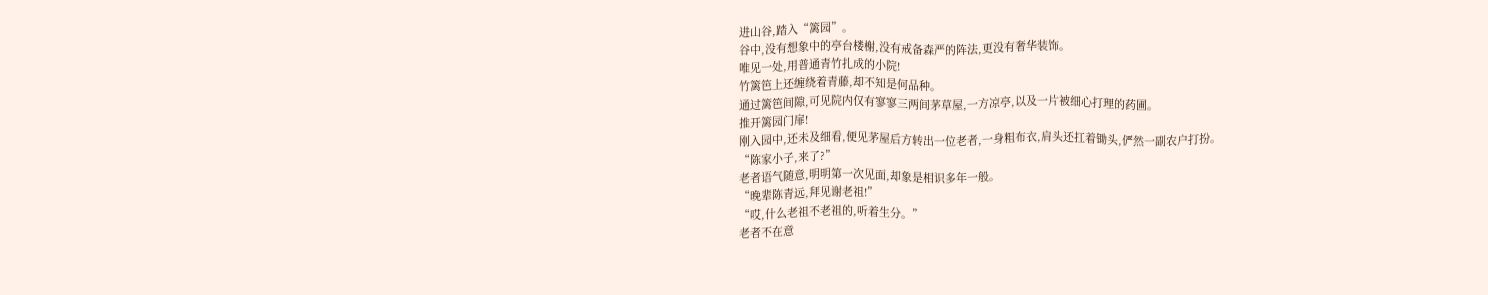进山谷,踏入“篱园”。
谷中,没有想象中的亭台楼榭,没有戒备森严的阵法,更没有奢华装饰。
唯见一处,用普通青竹扎成的小院!
竹篱笆上还缠绕着青藤,却不知是何品种。
通过篱笆间隙,可见院内仅有寥寥三两间茅草屋,一方凉亭,以及一片被细心打理的药圃。
推开篱园门扉!
刚入园中,还未及细看,便见茅屋后方转出一位老者,一身粗布衣,肩头还扛着锄头,俨然一副农户打扮。
“陈家小子,来了?”
老者语气随意,明明第一次见面,却象是相识多年一般。
“晚辈陈青远,拜见谢老祖!”
“哎,什么老祖不老祖的,听着生分。”
老者不在意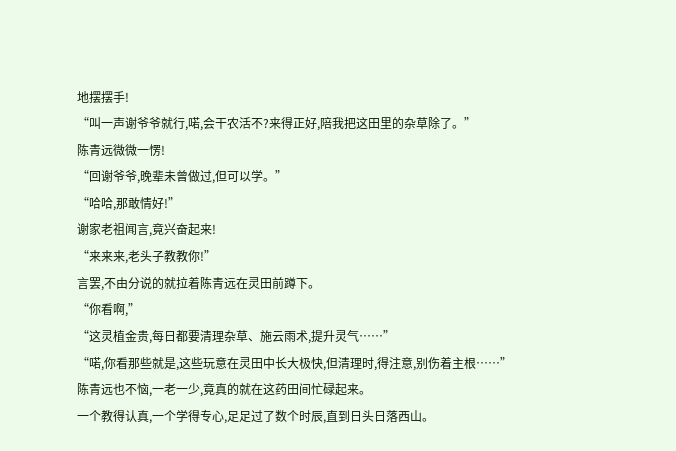地摆摆手!
“叫一声谢爷爷就行,喏,会干农活不?来得正好,陪我把这田里的杂草除了。”
陈青远微微一愣!
“回谢爷爷,晚辈未曾做过,但可以学。”
“哈哈,那敢情好!”
谢家老祖闻言,竟兴奋起来!
“来来来,老头子教教你!”
言罢,不由分说的就拉着陈青远在灵田前蹲下。
“你看啊,”
“这灵植金贵,每日都要清理杂草、施云雨术,提升灵气……”
“喏,你看那些就是,这些玩意在灵田中长大极快,但清理时,得注意,别伤着主根……”
陈青远也不恼,一老一少,竟真的就在这药田间忙碌起来。
一个教得认真,一个学得专心,足足过了数个时辰,直到日头日落西山。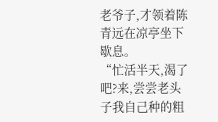老爷子,才领着陈青远在凉亭坐下歇息。
“忙活半天,渴了吧?来,尝尝老头子我自己种的粗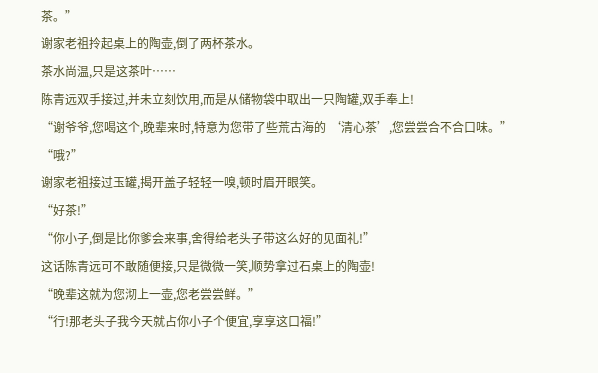茶。”
谢家老祖拎起桌上的陶壶,倒了两杯茶水。
茶水尚温,只是这茶叶……
陈青远双手接过,并未立刻饮用,而是从储物袋中取出一只陶罐,双手奉上!
“谢爷爷,您喝这个,晚辈来时,特意为您带了些荒古海的 ‘清心茶’,您尝尝合不合口味。”
“哦?”
谢家老祖接过玉罐,揭开盖子轻轻一嗅,顿时眉开眼笑。
“好茶!”
“你小子,倒是比你爹会来事,舍得给老头子带这么好的见面礼!”
这话陈青远可不敢随便接,只是微微一笑,顺势拿过石桌上的陶壶!
“晚辈这就为您沏上一壶,您老尝尝鲜。”
“行!那老头子我今天就占你小子个便宜,享享这口福!”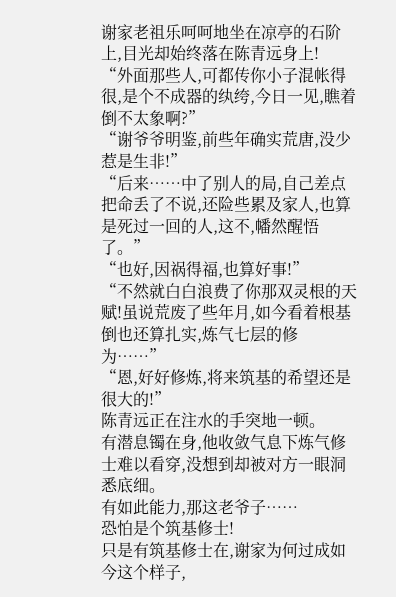谢家老祖乐呵呵地坐在凉亭的石阶上,目光却始终落在陈青远身上!
“外面那些人,可都传你小子混帐得很,是个不成器的纨绔,今日一见,瞧着倒不太象啊?”
“谢爷爷明鉴,前些年确实荒唐,没少惹是生非!”
“后来……中了别人的局,自己差点把命丢了不说,还险些累及家人,也算是死过一回的人,这不,幡然醒悟了。”
“也好,因祸得福,也算好事!”
“不然就白白浪费了你那双灵根的天赋!虽说荒废了些年月,如今看着根基倒也还算扎实,炼气七层的修为……”
“恩,好好修炼,将来筑基的希望还是很大的!”
陈青远正在注水的手突地一顿。
有潜息镯在身,他收敛气息下炼气修士难以看穿,没想到却被对方一眼洞悉底细。
有如此能力,那这老爷子……
恐怕是个筑基修士!
只是有筑基修士在,谢家为何过成如今这个样子,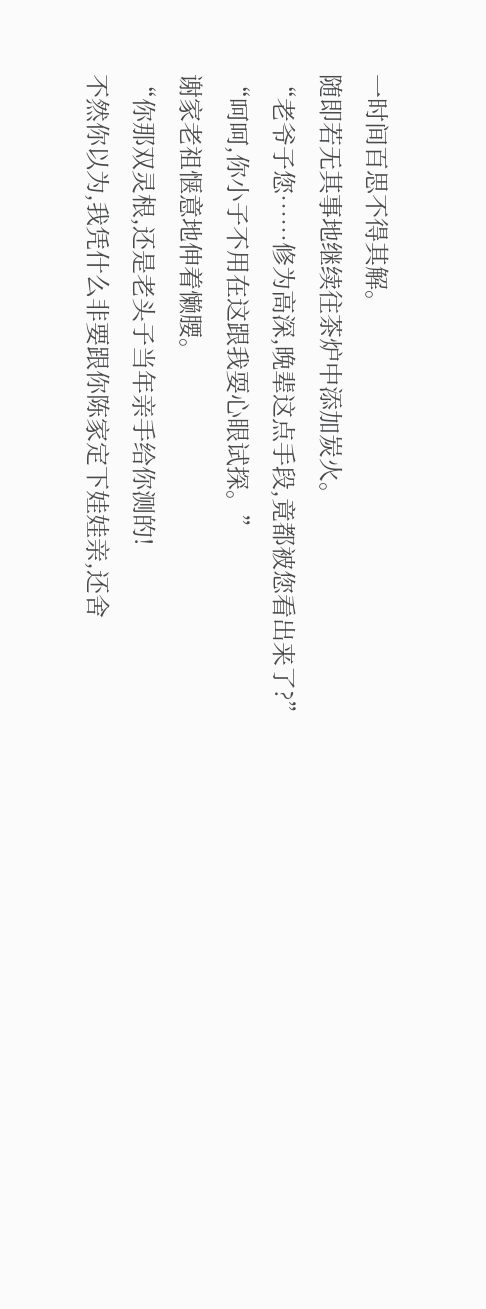一时间百思不得其解。
随即若无其事地继续往茶炉中添加炭火。
“老爷子您……修为高深,晚辈这点手段,竟都被您看出来了?”
“呵呵,你小子不用在这跟我耍心眼试探。”
谢家老祖惬意地伸着懒腰。
“你那双灵根,还是老头子当年亲手给你测的!
不然你以为,我凭什么非要跟你陈家定下娃娃亲,还舍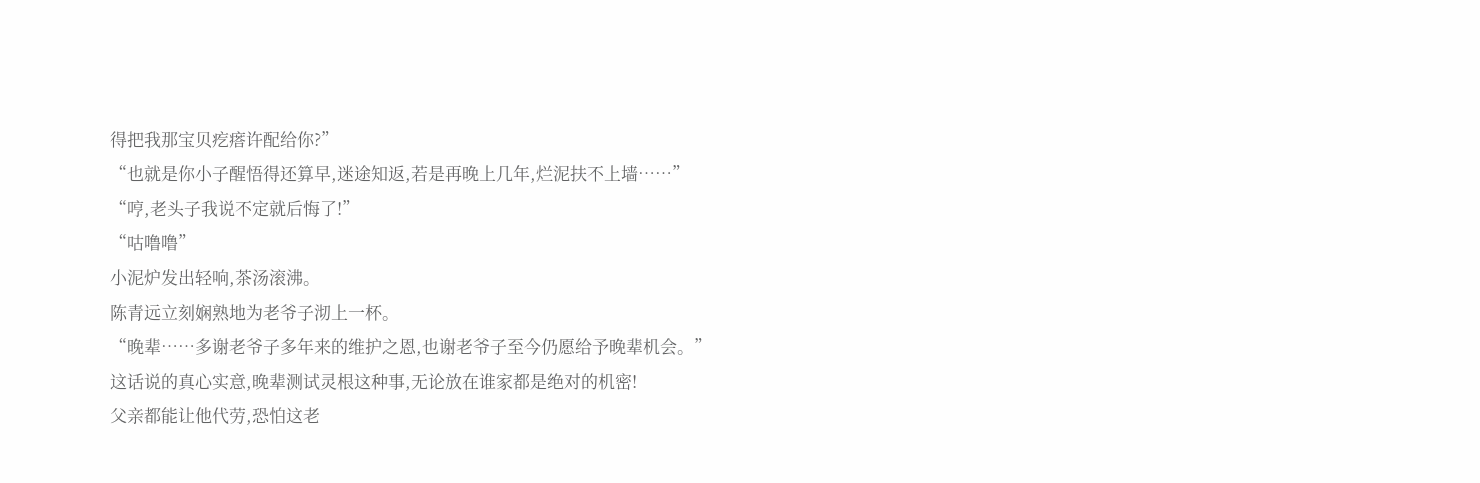得把我那宝贝疙瘩许配给你?”
“也就是你小子醒悟得还算早,迷途知返,若是再晚上几年,烂泥扶不上墙……”
“哼,老头子我说不定就后悔了!”
“咕噜噜”
小泥炉发出轻响,茶汤滚沸。
陈青远立刻娴熟地为老爷子沏上一杯。
“晚辈……多谢老爷子多年来的维护之恩,也谢老爷子至今仍愿给予晚辈机会。”
这话说的真心实意,晚辈测试灵根这种事,无论放在谁家都是绝对的机密!
父亲都能让他代劳,恐怕这老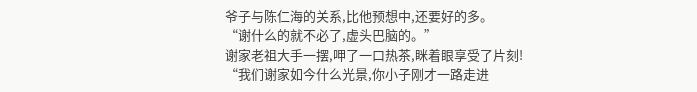爷子与陈仁海的关系,比他预想中,还要好的多。
“谢什么的就不必了,虚头巴脑的。”
谢家老祖大手一摆,呷了一口热茶,眯着眼享受了片刻!
“我们谢家如今什么光景,你小子刚才一路走进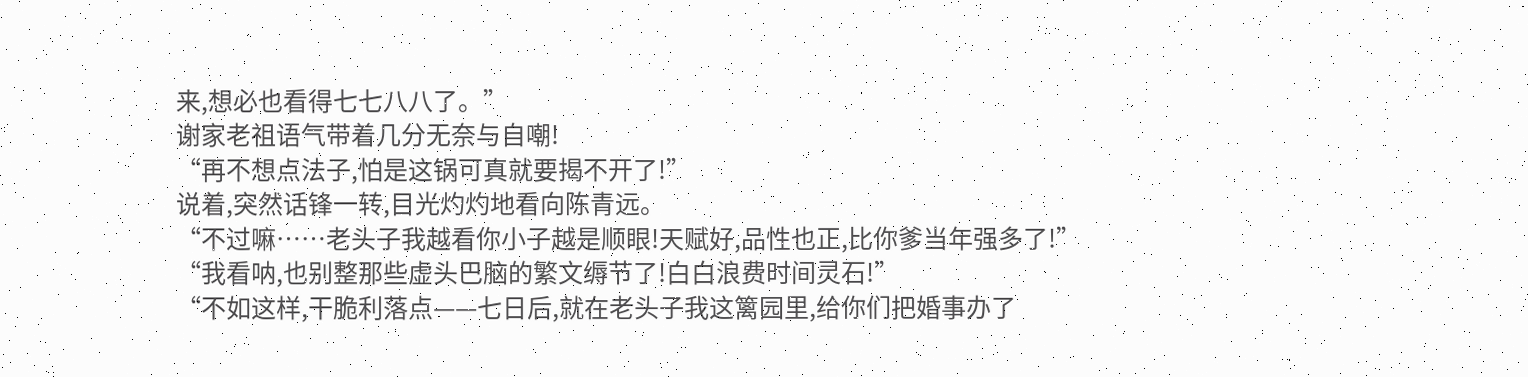来,想必也看得七七八八了。”
谢家老祖语气带着几分无奈与自嘲!
“再不想点法子,怕是这锅可真就要揭不开了!”
说着,突然话锋一转,目光灼灼地看向陈青远。
“不过嘛……老头子我越看你小子越是顺眼!天赋好,品性也正,比你爹当年强多了!”
“我看呐,也别整那些虚头巴脑的繁文缛节了!白白浪费时间灵石!”
“不如这样,干脆利落点——七日后,就在老头子我这篱园里,给你们把婚事办了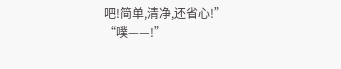吧!简单,清净,还省心!”
“噗——!”